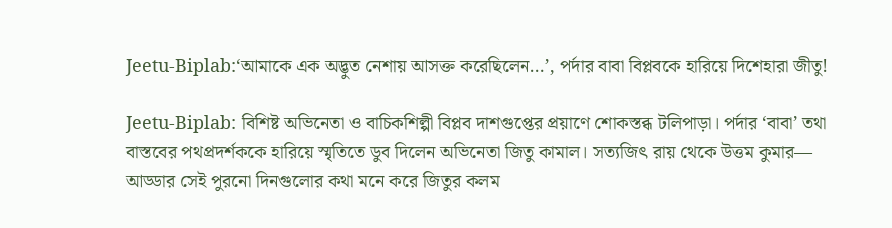Jeetu-Biplab:‘আমাকে এক অদ্ভুত নেশায় আসক্ত করেছিলেন…’, পর্দার বাবা বিপ্লবকে হারিয়ে দিশেহারা জীতু!

Jeetu-Biplab: বিশিষ্ট অভিনেতা ও বাচিকশিল্পী বিপ্লব দাশগুপ্তের প্রয়াণে শোকস্তব্ধ টলিপাড়া। পর্দার ‘বাবা’ তথা বাস্তবের পথপ্রদর্শককে হারিয়ে স্মৃতিতে ডুব দিলেন অভিনেতা জিতু কামাল। সত্যজিৎ রায় থেকে উত্তম কুমার— আড্ডার সেই পুরনো দিনগুলোর কথা মনে করে জিতুর কলম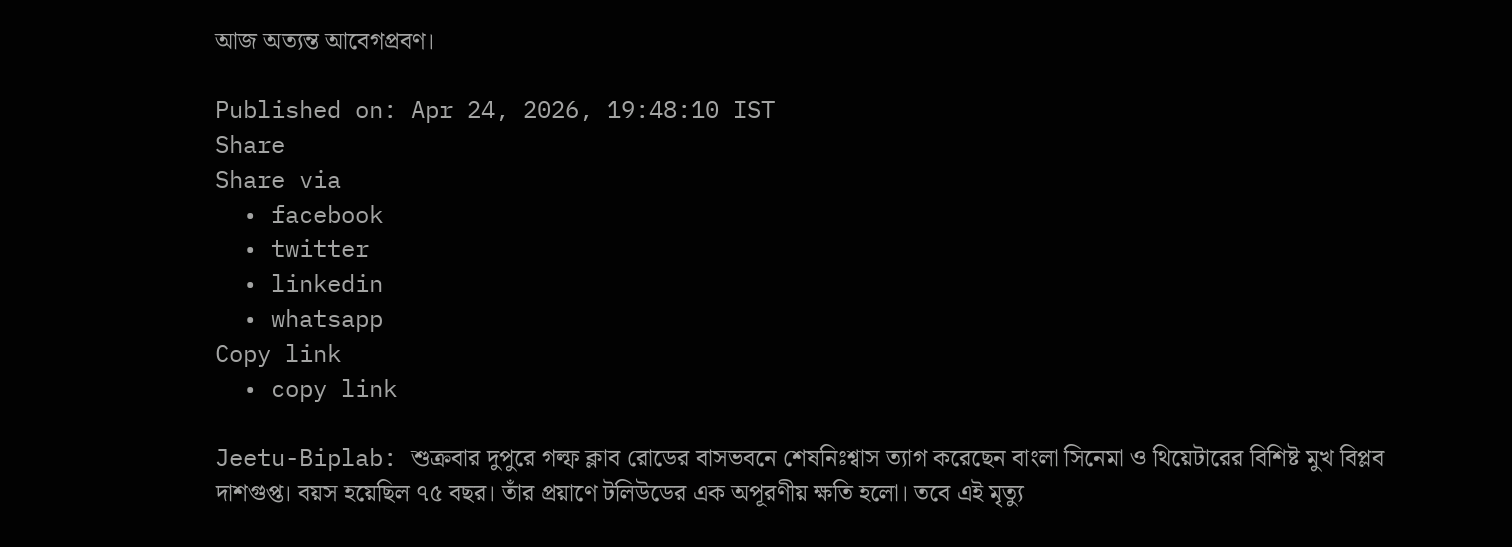আজ অত্যন্ত আবেগপ্রবণ।

Published on: Apr 24, 2026, 19:48:10 IST
Share
Share via
  • facebook
  • twitter
  • linkedin
  • whatsapp
Copy link
  • copy link

Jeetu-Biplab: শুক্রবার দুপুরে গল্ফ ক্লাব রোডের বাসভবনে শেষনিঃশ্বাস ত্যাগ করেছেন বাংলা সিনেমা ও থিয়েটারের বিশিষ্ট মুখ বিপ্লব দাশগুপ্ত। বয়স হয়েছিল ৭৫ বছর। তাঁর প্রয়াণে টলিউডের এক অপূরণীয় ক্ষতি হলো। তবে এই মৃত্যু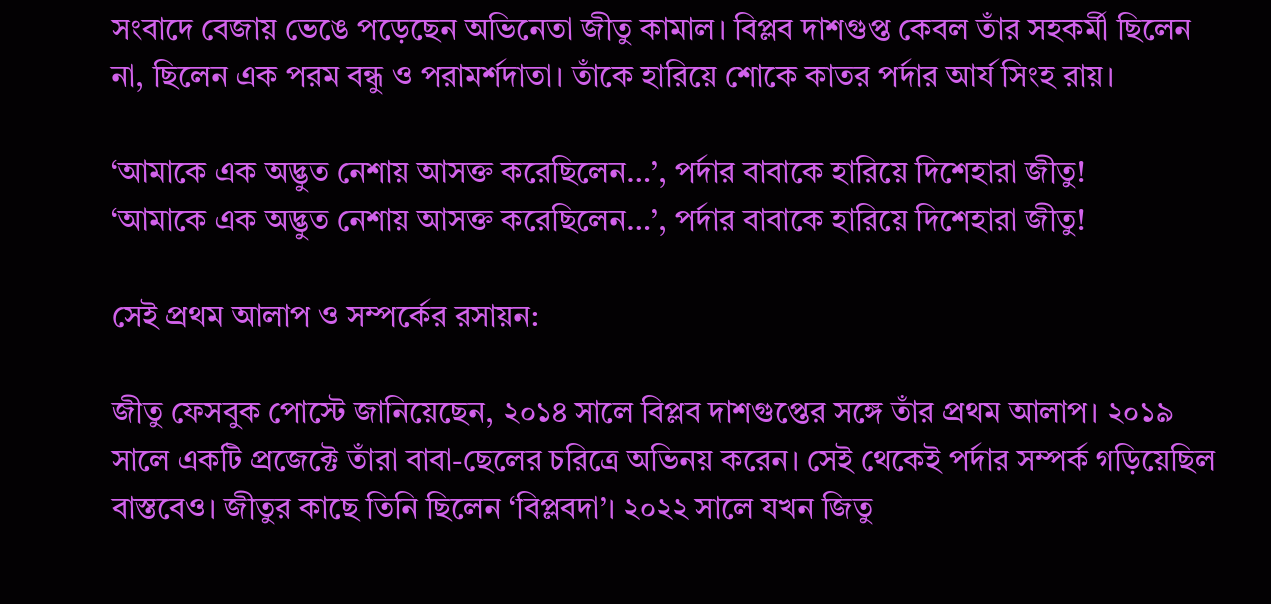সংবাদে বেজায় ভেঙে পড়েছেন অভিনেতা জীতু কামাল। বিপ্লব দাশগুপ্ত কেবল তাঁর সহকর্মী ছিলেন না, ছিলেন এক পরম বন্ধু ও পরামর্শদাতা। তাঁকে হারিয়ে শোকে কাতর পর্দার আর্য সিংহ রায়।

‘আমাকে এক অদ্ভুত নেশায় আসক্ত করেছিলেন…’, পর্দার বাবাকে হারিয়ে দিশেহারা জীতু!
‘আমাকে এক অদ্ভুত নেশায় আসক্ত করেছিলেন…’, পর্দার বাবাকে হারিয়ে দিশেহারা জীতু!

সেই প্রথম আলাপ ও সম্পর্কের রসায়ন:

জীতু ফেসবুক পোস্টে জানিয়েছেন, ২০১৪ সালে বিপ্লব দাশগুপ্তের সঙ্গে তাঁর প্রথম আলাপ। ২০১৯ সালে একটি প্রজেক্টে তাঁরা বাবা-ছেলের চরিত্রে অভিনয় করেন। সেই থেকেই পর্দার সম্পর্ক গড়িয়েছিল বাস্তবেও। জীতুর কাছে তিনি ছিলেন ‘বিপ্লবদা’। ২০২২ সালে যখন জিতু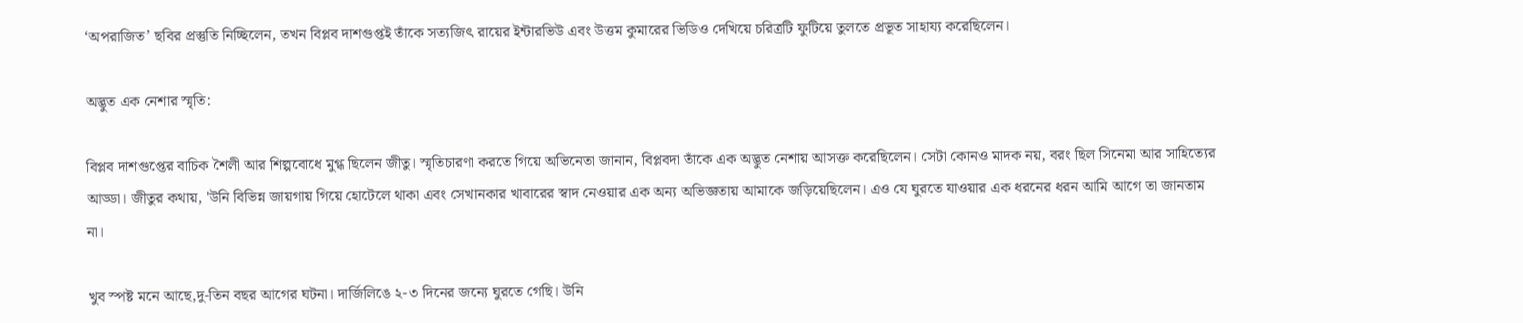‘অপরাজিত’ ছবির প্রস্তুতি নিচ্ছিলেন, তখন বিপ্লব দাশগুপ্তই তাঁকে সত্যজিৎ রায়ের ইন্টারভিউ এবং উত্তম কুমারের ভিডিও দেখিয়ে চরিত্রটি ফুটিয়ে তুলতে প্রভূত সাহায্য করেছিলেন।

অদ্ভুত এক নেশার স্মৃতি:

বিপ্লব দাশগুপ্তের বাচিক শৈলী আর শিল্পবোধে মুগ্ধ ছিলেন জীতু। স্মৃতিচারণা করতে গিয়ে অভিনেতা জানান, বিপ্লবদা তাঁকে এক অদ্ভুত নেশায় আসক্ত করেছিলেন। সেটা কোনও মাদক নয়, বরং ছিল সিনেমা আর সাহিত্যের আড্ডা। জীতুর কথায়, 'উনি বিভিন্ন জায়গায় গিয়ে হোটেলে থাকা এবং সেখানকার খাবারের স্বাদ নেওয়ার এক অন্য অভিজ্ঞতায় আমাকে জড়িয়েছিলেন। এও যে ঘুরতে যাওয়ার এক ধরনের ধরন আমি আগে তা জানতাম না।

খুব স্পষ্ট মনে আছে,দু-তিন বছর আগের ঘটনা। দার্জিলিঙে ২-৩ দিনের জন্যে ঘুরতে গেছি। উনি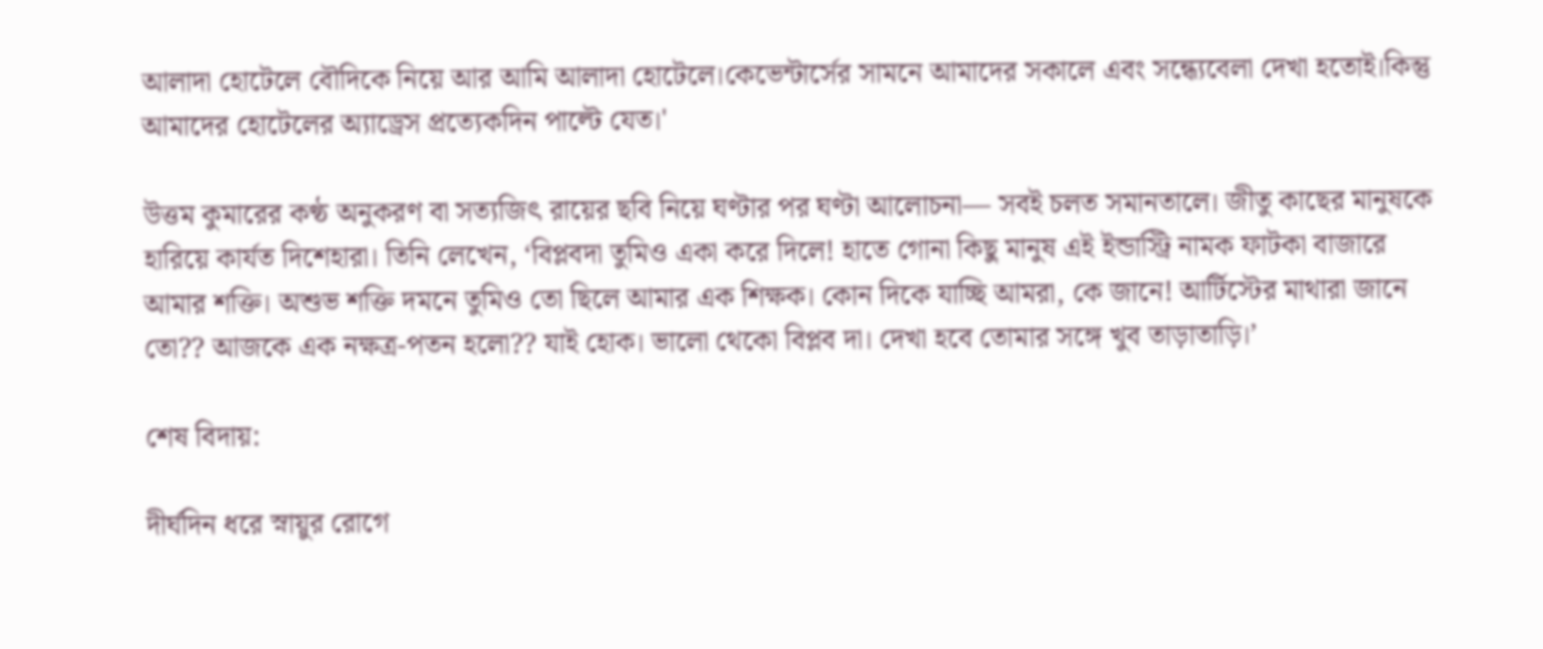আলাদা হোটেলে বৌদিকে নিয়ে আর আমি আলাদা হোটেলে।কেভেন্টার্সের সামনে আমাদের সকালে এবং সন্ধ্যেবেলা দেখা হতোই।কিন্তু আমাদের হোটেলের অ্যাড্রেস প্রত্যেকদিন পাল্টে যেত।'

উত্তম কুমারের কণ্ঠ অনুকরণ বা সত্যজিৎ রায়ের ছবি নিয়ে ঘণ্টার পর ঘণ্টা আলোচনা— সবই চলত সমানতালে। জীতু কাছের মানুষকে হারিয়ে কার্যত দিশেহারা। তিনি লেখেন, ‘বিপ্লবদা তুমিও একা করে দিলে! হাতে গোনা কিছু মানুষ এই ইন্ডাস্ট্রি নামক ফাটকা বাজারে আমার শক্তি। অশুভ শক্তি দমনে তুমিও তো ছিলে আমার এক শিক্ষক। কোন দিকে যাচ্ছি আমরা, কে জানে! আর্টিস্টের মাথারা জানে তো?? আজকে এক নক্ষত্র-পতন হলো?? যাই হোক। ভালো থেকো বিপ্লব দা। দেখা হবে তোমার সঙ্গে খুব তাড়াতাড়ি।’

শেষ বিদায়:

দীর্ঘদিন ধরে স্নায়ুর রোগে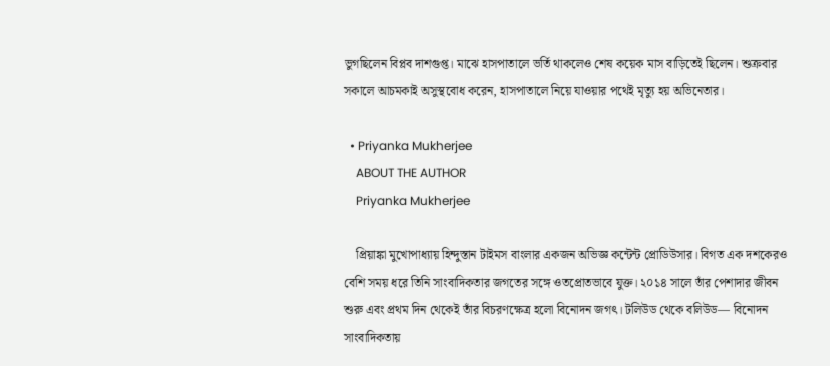ভুগছিলেন বিপ্লব দাশগুপ্ত। মাঝে হাসপাতালে ভর্তি থাকলেও শেষ কয়েক মাস বাড়িতেই ছিলেন। শুক্রবার সকালে আচমকাই অসুস্থবোধ করেন, হাসপাতালে নিয়ে যাওয়ার পথেই মৃত্যু হয় অভিনেতার।

  • Priyanka Mukherjee
    ABOUT THE AUTHOR
    Priyanka Mukherjee

    প্রিয়াঙ্কা মুখোপাধ্যায় হিন্দুস্তান টাইমস বাংলার একজন অভিজ্ঞ কন্টেন্ট প্রোডিউসার। বিগত এক দশকেরও বেশি সময় ধরে তিনি সাংবাদিকতার জগতের সঙ্গে ওতপ্রোতভাবে যুক্ত। ২০১৪ সালে তাঁর পেশাদার জীবন শুরু এবং প্রথম দিন থেকেই তাঁর বিচরণক্ষেত্র হলো বিনোদন জগৎ। টলিউড থেকে বলিউড— বিনোদন সাংবাদিকতায়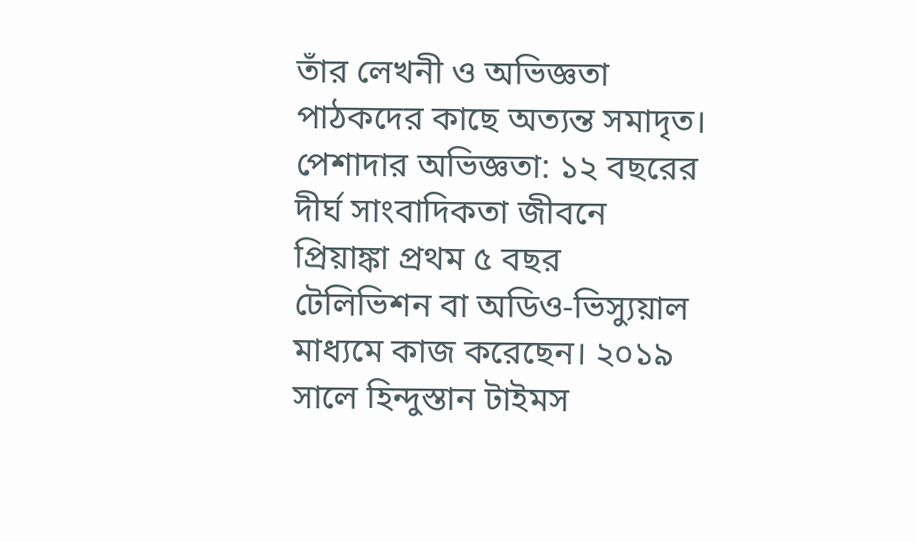তাঁর লেখনী ও অভিজ্ঞতা পাঠকদের কাছে অত্যন্ত সমাদৃত। পেশাদার অভিজ্ঞতা: ১২ বছরের দীর্ঘ সাংবাদিকতা জীবনে প্রিয়াঙ্কা প্রথম ৫ বছর টেলিভিশন বা অডিও-ভিস্যুয়াল মাধ্যমে কাজ করেছেন। ২০১৯ সালে হিন্দুস্তান টাইমস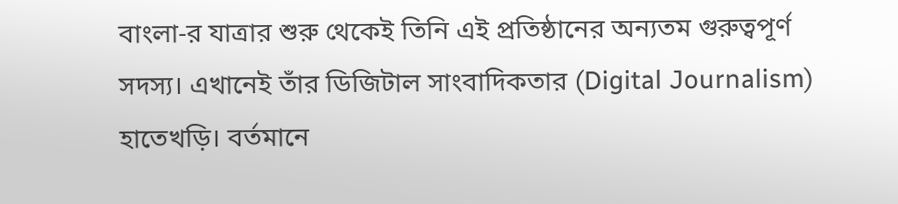বাংলা-র যাত্রার শুরু থেকেই তিনি এই প্রতিষ্ঠানের অন্যতম গুরুত্বপূর্ণ সদস্য। এখানেই তাঁর ডিজিটাল সাংবাদিকতার (Digital Journalism) হাতেখড়ি। বর্তমানে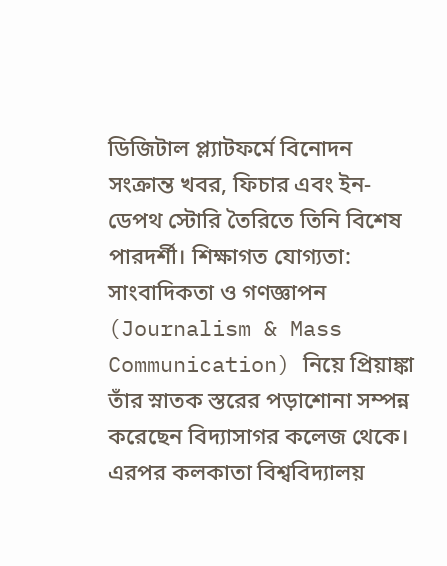ডিজিটাল প্ল্যাটফর্মে বিনোদন সংক্রান্ত খবর, ফিচার এবং ইন-ডেপথ স্টোরি তৈরিতে তিনি বিশেষ পারদর্শী। শিক্ষাগত যোগ্যতা: সাংবাদিকতা ও গণজ্ঞাপন (Journalism & Mass Communication) নিয়ে প্রিয়াঙ্কা তাঁর স্নাতক স্তরের পড়াশোনা সম্পন্ন করেছেন বিদ্যাসাগর কলেজ থেকে। এরপর কলকাতা বিশ্ববিদ্যালয়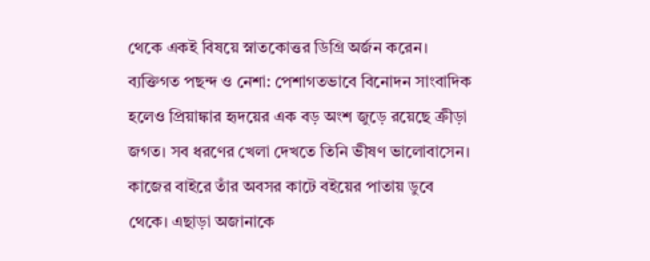থেকে একই বিষয়ে স্নাতকোত্তর ডিগ্রি অর্জন করেন। ব্যক্তিগত পছন্দ ও নেশা: পেশাগতভাবে বিনোদন সাংবাদিক হলেও প্রিয়াঙ্কার হৃদয়ের এক বড় অংশ জুড়ে রয়েছে ক্রীড়া জগত। সব ধরণের খেলা দেখতে তিনি ভীষণ ভালোবাসেন। কাজের বাইরে তাঁর অবসর কাটে বইয়ের পাতায় ডুবে থেকে। এছাড়া অজানাকে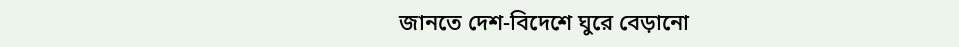জানতে দেশ-বিদেশে ঘুরে বেড়ানো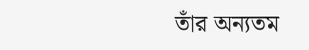তাঁর অন্যতম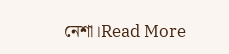নেশা।Read More